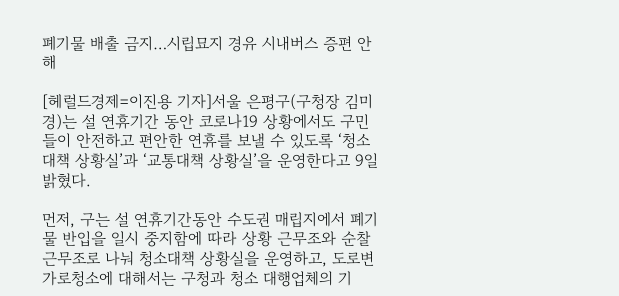폐기물 배출 금지…시립묘지 경유 시내버스 증편 안해

[헤럴드경제=이진용 기자]서울 은평구(구청장 김미경)는 설 연휴기간 동안 코로나19 상황에서도 구민들이 안전하고 편안한 연휴를 보낼 수 있도록 ‘청소대책 상황실’과 ‘교통대책 상황실’을 운영한다고 9일 밝혔다.

먼저, 구는 설 연휴기간동안 수도권 매립지에서 폐기물 반입을 일시 중지함에 따라 상황 근무조와 순찰 근무조로 나눠 청소대책 상황실을 운영하고, 도로변 가로청소에 대해서는 구청과 청소 대행업체의 기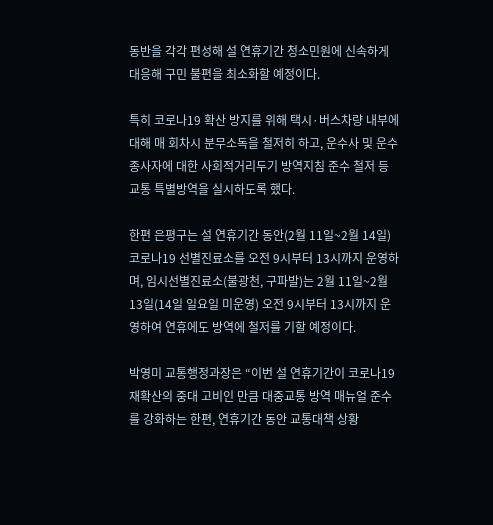동반을 각각 편성해 설 연휴기간 청소민원에 신속하게 대응해 구민 불편을 최소화할 예정이다.

특히 코로나19 확산 방지를 위해 택시·버스차량 내부에 대해 매 회차시 분무소독을 철저히 하고, 운수사 및 운수종사자에 대한 사회적거리두기 방역지침 준수 철저 등 교통 특별방역을 실시하도록 했다.

한편 은평구는 설 연휴기간 동안(2월 11일~2월 14일) 코로나19 선별진료소를 오전 9시부터 13시까지 운영하며, 임시선별진료소(불광천, 구파발)는 2월 11일~2월 13일(14일 일요일 미운영) 오전 9시부터 13시까지 운영하여 연휴에도 방역에 철저를 기할 예정이다.

박영미 교통행정과장은 “이번 설 연휴기간이 코로나19 재확산의 중대 고비인 만큼 대중교통 방역 매뉴얼 준수를 강화하는 한편, 연휴기간 동안 교통대책 상황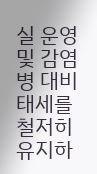실 운영 및 감염병 대비 태세를 철저히 유지하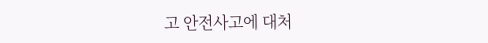고 안전사고에 대처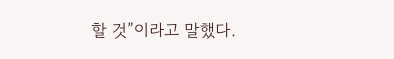할 것”이라고 말했다.